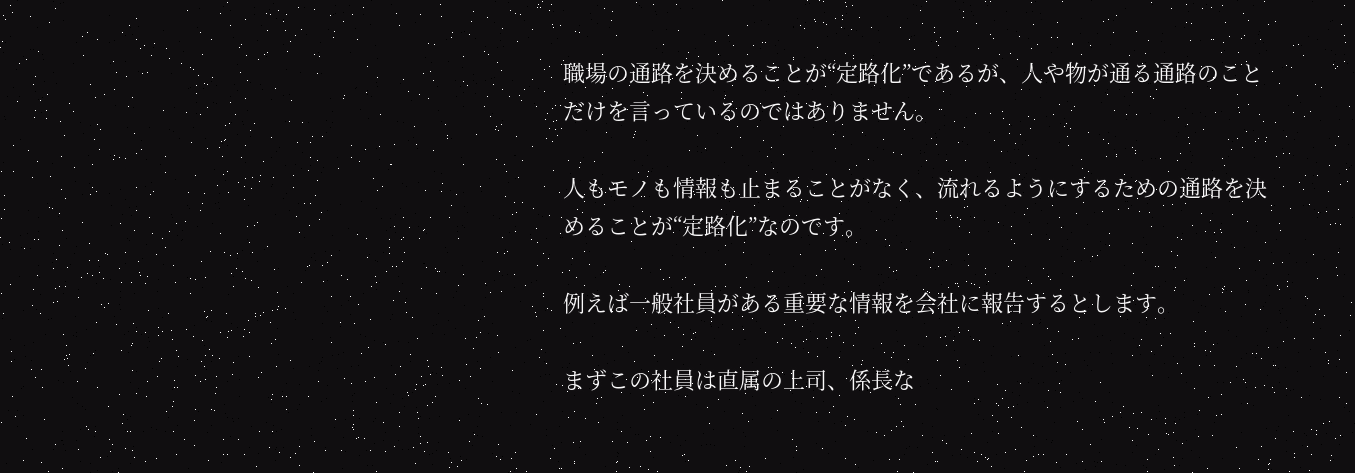職場の通路を決めることが“定路化”であるが、人や物が通る通路のことだけを言っているのではありません。

人もモノも情報も止まることがなく、流れるようにするための通路を決めることが“定路化”なのです。

例えば一般社員がある重要な情報を会社に報告するとします。

まずこの社員は直属の上司、係長な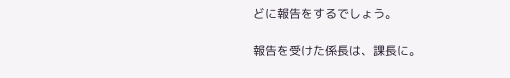どに報告をするでしょう。

報告を受けた係長は、課長に。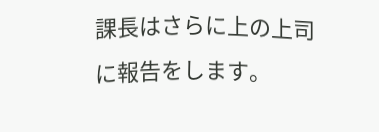課長はさらに上の上司に報告をします。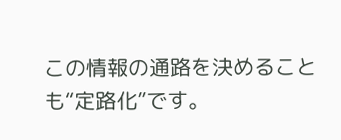この情報の通路を決めることも“定路化”です。